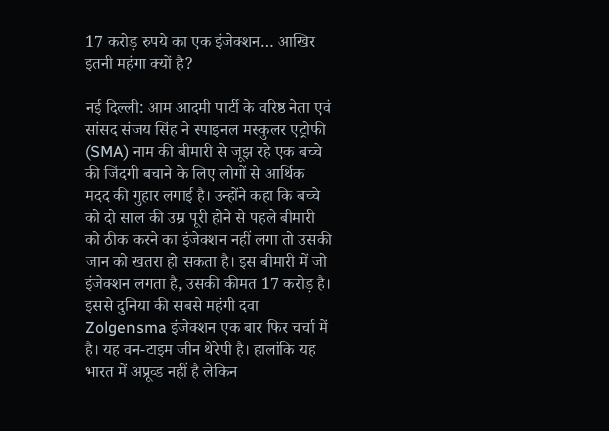17 करोड़ रुपये का एक इंजेक्शन… आखिर इतनी महंगा क्यों है?

नई दिल्ली: आम आदमी पार्टी के वरिष्ठ नेता एवं सांसद संजय सिंह ने स्पाइनल मस्कुलर एट्रोफी (SMA) नाम की बीमारी से जूझ रहे एक बच्चे की जिंदगी बचाने के लिए लोगों से आर्थिक मदद की गुहार लगाई है। उन्होंने कहा कि बच्चे को दो साल की उम्र पूरी होने से पहले बीमारी को ठीक करने का इंजेक्शन नहीं लगा तो उसकी जान को खतरा हो सकता है। इस बीमारी में जो इंजेक्शन लगता है, उसकी कीमत 17 करोड़ है। इससे दुनिया की सबसे महंगी दवा Zolgensma इंजेक्शन एक बार फिर चर्चा में है। यह वन-टाइम जीन थेरेपी है। हालांकि यह भारत में अप्रूव्ड नहीं है लेकिन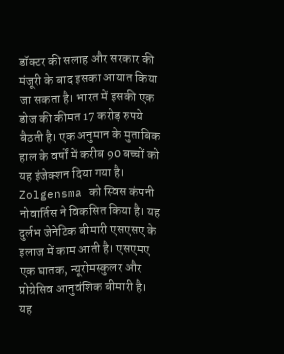डॉक्टर की सलाह और सरकार की मंजूरी के बाद इसका आयात किया जा सकता है। भारत में इसकी एक डोज की कीमत 17 करोड़ रुपये बैठती है। एक अनुमान के मुताबिक हाल के वर्षों में करीब 90 बच्चों को यह इंजेक्शन दिया गया है।
Zolgensma को स्विस कंपनी नोवार्तिस ने विकसित किया है। यह दुर्लभ जेनेटिक बीमारी एसएसए के इलाज में काम आती है। एसएमए एक घातक, न्यूरोमस्कुलर और प्रोग्रेसिव आनुवंशिक बीमारी है। यह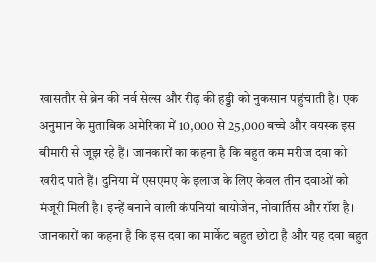खासतौर से ब्रेन की नर्व सेल्स और रीढ़ की हड्डी को नुकसान पहुंचाती है। एक अनुमान के मुताबिक अमेरिका में 10,000 से 25,000 बच्चे और वयस्क इस बीमारी से जूझ रहे हैं। जानकारों का कहना है कि बहुत कम मरीज दवा को खरीद पाते हैं। दुनिया में एसएमए के इलाज के लिए केवल तीन दवाओं को मंजूरी मिली है। इन्हें बनाने वाली कंपनियां बायोजेन, नोवार्तिस और रॉश है।
जानकारों का कहना है कि इस दवा का मार्केट बहुत छोटा है और यह दवा बहुत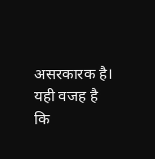असरकारक है। यही वजह है कि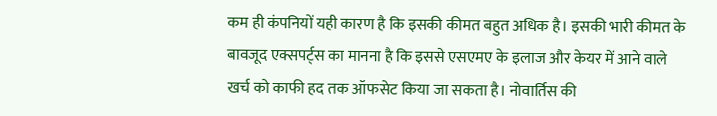कम ही कंपनियों यही कारण है कि इसकी कीमत बहुत अधिक है। इसकी भारी कीमत के बावजूद एक्सपर्ट्स का मानना है कि इससे एसएमए के इलाज और केयर में आने वाले खर्च को काफी हद तक ऑफसेट किया जा सकता है। नोवार्तिस की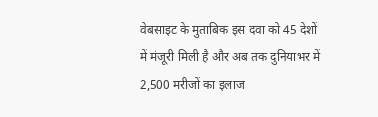वेबसाइट के मुताबिक इस दवा को 45 देशों में मंजूरी मिली है और अब तक दुनियाभर में 2,500 मरीजों का इलाज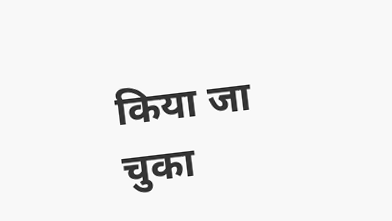किया जा चुका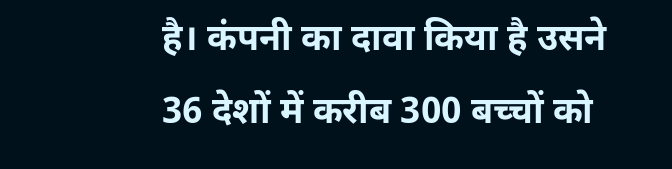है। कंपनी का दावा किया है उसने 36 देशों में करीब 300 बच्चों को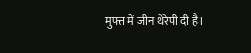मुफ्त में जीन थेरेपी दी है।